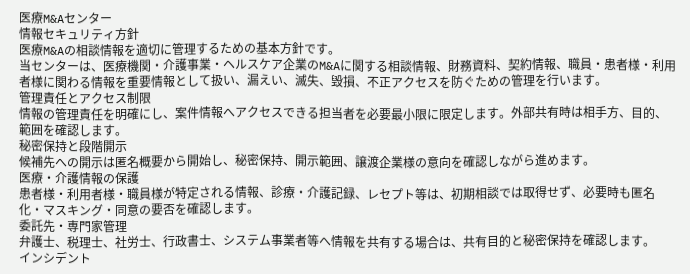医療M&Aセンター
情報セキュリティ方針
医療M&Aの相談情報を適切に管理するための基本方針です。
当センターは、医療機関・介護事業・ヘルスケア企業のM&Aに関する相談情報、財務資料、契約情報、職員・患者様・利用者様に関わる情報を重要情報として扱い、漏えい、滅失、毀損、不正アクセスを防ぐための管理を行います。
管理責任とアクセス制限
情報の管理責任を明確にし、案件情報へアクセスできる担当者を必要最小限に限定します。外部共有時は相手方、目的、範囲を確認します。
秘密保持と段階開示
候補先への開示は匿名概要から開始し、秘密保持、開示範囲、譲渡企業様の意向を確認しながら進めます。
医療・介護情報の保護
患者様・利用者様・職員様が特定される情報、診療・介護記録、レセプト等は、初期相談では取得せず、必要時も匿名化・マスキング・同意の要否を確認します。
委託先・専門家管理
弁護士、税理士、社労士、行政書士、システム事業者等へ情報を共有する場合は、共有目的と秘密保持を確認します。
インシデント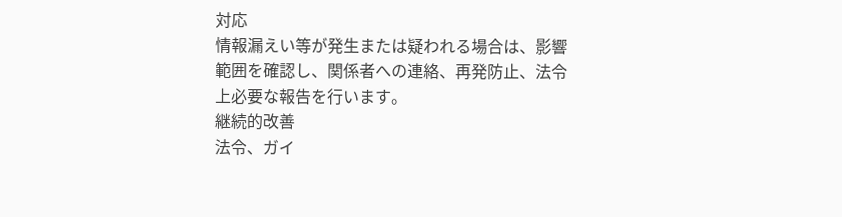対応
情報漏えい等が発生または疑われる場合は、影響範囲を確認し、関係者への連絡、再発防止、法令上必要な報告を行います。
継続的改善
法令、ガイ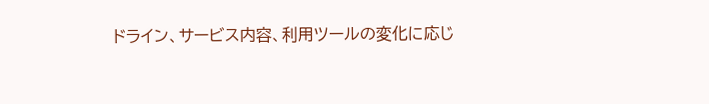ドライン、サービス内容、利用ツールの変化に応じ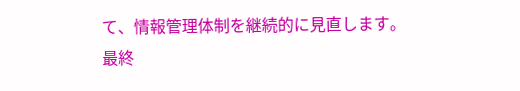て、情報管理体制を継続的に見直します。
最終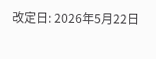改定日: 2026年5月22日